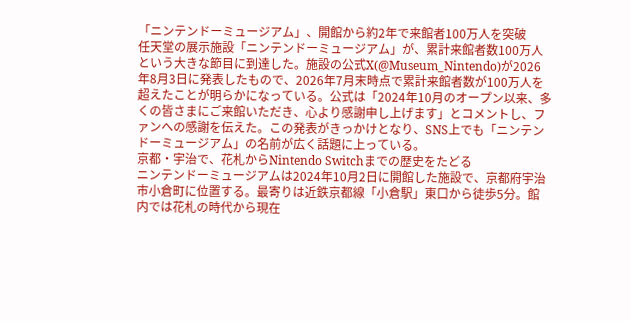「ニンテンドーミュージアム」、開館から約2年で来館者100万人を突破
任天堂の展示施設「ニンテンドーミュージアム」が、累計来館者数100万人という大きな節目に到達した。施設の公式X(@Museum_Nintendo)が2026年8月3日に発表したもので、2026年7月末時点で累計来館者数が100万人を超えたことが明らかになっている。公式は「2024年10月のオープン以来、多くの皆さまにご来館いただき、心より感謝申し上げます」とコメントし、ファンへの感謝を伝えた。この発表がきっかけとなり、SNS上でも「ニンテンドーミュージアム」の名前が広く話題に上っている。
京都・宇治で、花札からNintendo Switchまでの歴史をたどる
ニンテンドーミュージアムは2024年10月2日に開館した施設で、京都府宇治市小倉町に位置する。最寄りは近鉄京都線「小倉駅」東口から徒歩5分。館内では花札の時代から現在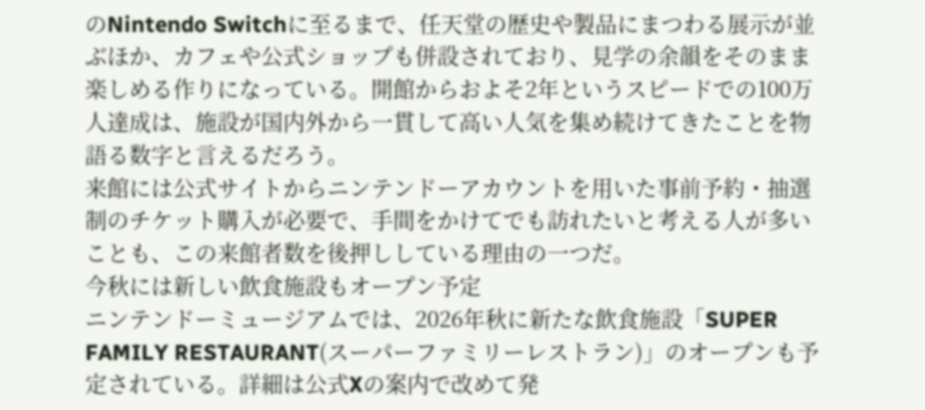のNintendo Switchに至るまで、任天堂の歴史や製品にまつわる展示が並ぶほか、カフェや公式ショップも併設されており、見学の余韻をそのまま楽しめる作りになっている。開館からおよそ2年というスピードでの100万人達成は、施設が国内外から一貫して高い人気を集め続けてきたことを物語る数字と言えるだろう。
来館には公式サイトからニンテンドーアカウントを用いた事前予約・抽選制のチケット購入が必要で、手間をかけてでも訪れたいと考える人が多いことも、この来館者数を後押ししている理由の一つだ。
今秋には新しい飲食施設もオープン予定
ニンテンドーミュージアムでは、2026年秋に新たな飲食施設「SUPER FAMILY RESTAURANT(スーパーファミリーレストラン)」のオープンも予定されている。詳細は公式Xの案内で改めて発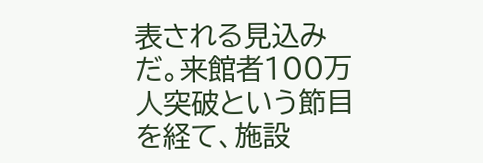表される見込みだ。来館者100万人突破という節目を経て、施設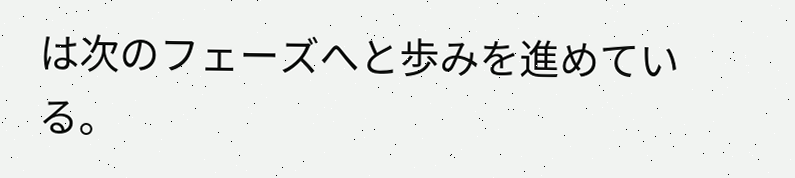は次のフェーズへと歩みを進めている。